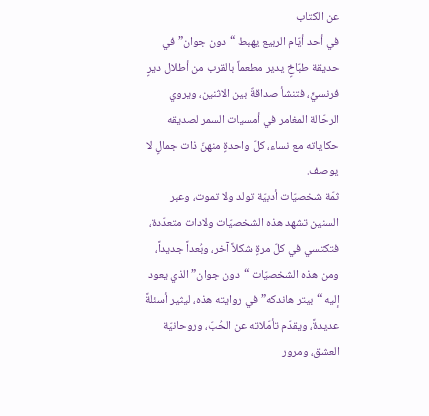عن الكتاب
في أحد أيّام الربيع يهبط “دون جوان” في حديقة طبّاخٍ يدير مطعماً بالقرب من أطلال ديرٍ فرنسيٍّ، فتنشأ صداقةٌ بين الاثنين، ويروي الرحّالة المغامر في أمسيات السمر لصديقه حكاياته مع نساء، كلّ واحدةٍ منهنّ ذات جمالٍ لا يوصف.
ثمّة شخصيّات أدبيّة تولد ولا تموت، وعبر السنين تشهد هذه الشخصيّات ولادات متعدّدة، فتكتسي في كلّ مرةٍ شكلاً آخر، وبُعداً جديداً، ومن هذه الشخصيّات “دون جوان” الذي يعود إليه “بيتر هاندكه” في روايته هذه، ليثير أسئلةً عديدةً، ويقدّم تأمّلاته عن الحُبّ، وروحانيّة العشق، ومرور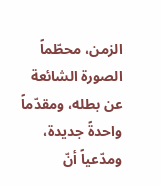الزمن، محطّماً الصورة الشائعة عن بطله، ومقدّماً واحدةً جديدة، ومدّعياً أنّ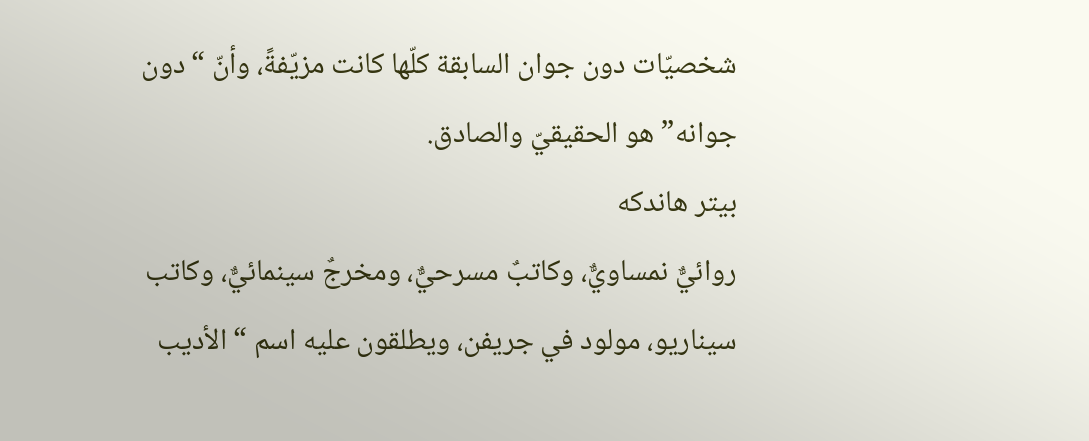شخصيّات دون جوان السابقة كلّها كانت مزيّفةً، وأنّ “دون جوانه” هو الحقيقيّ والصادق.
بيتر هاندكه
روائيٌّ نمساويٌّ، وكاتبٌ مسرحيٌّ، ومخرجٌ سينمائيٌّ، وكاتب سيناريو، مولود في جريفن، ويطلقون عليه اسم “الأديب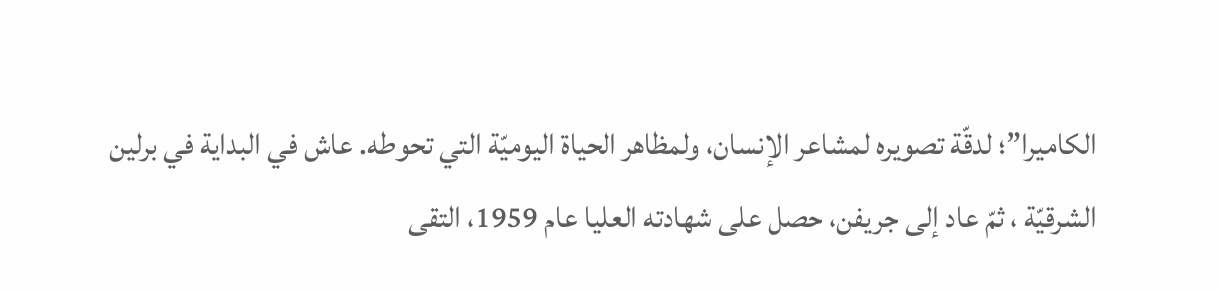الكاميرا”؛ لدقّة تصويره لمشاعر الإنسان، ولمظاهر الحياة اليوميّة التي تحوطه. عاش في البداية في برلين الشرقيّة ، ثمّ عاد إلى جريفن، حصل على شهادته العليا عام 1959، التقى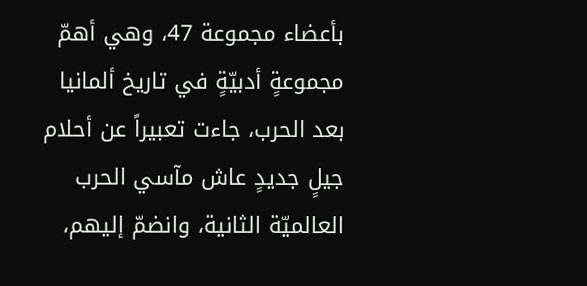بأعضاء مجموعة 47، وهي أهمّ مجموعةٍ أدبيّةٍ في تاريخ ألمانيا بعد الحرب، جاءت تعبيراً عن أحلام جيلٍ جديدٍ عاش مآسي الحرب العالميّة الثانية، وانضمّ إليهم،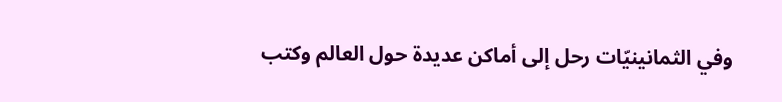وفي الثمانينيّات رحل إلى أماكن عديدة حول العالم وكتب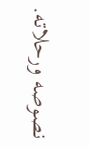نصوصه ورحلاته.